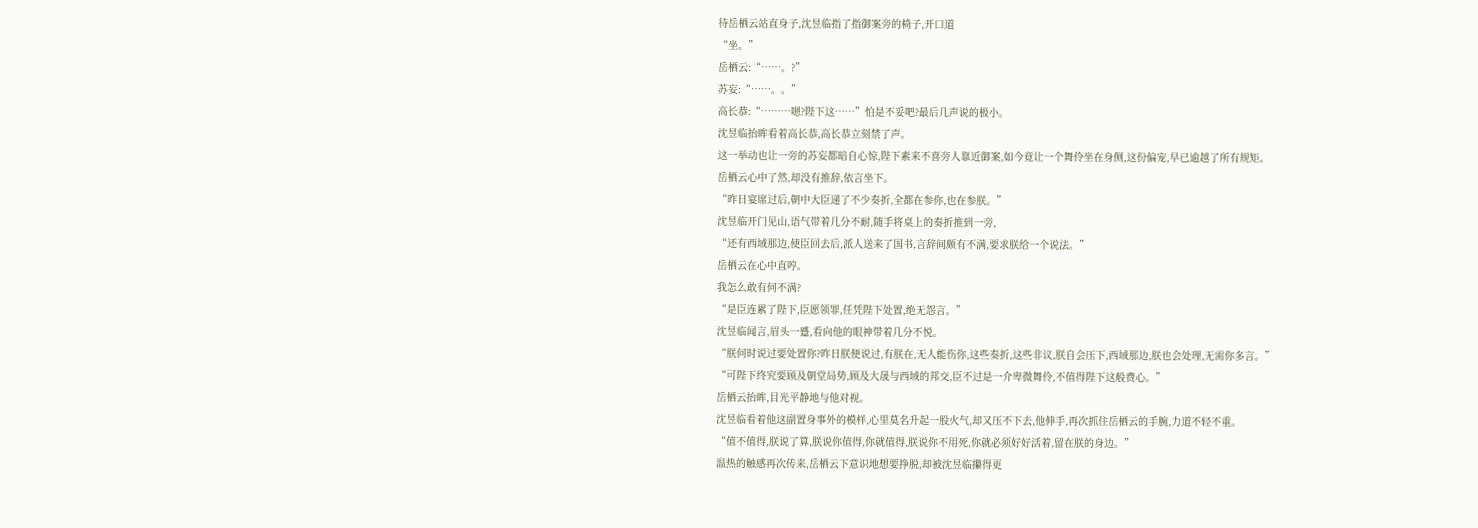待岳栖云站直身子,沈昱临指了指御案旁的椅子,开口道
“坐。”
岳栖云:“……。?”
苏妄:“……。。”
高长恭:“………嗯?陛下这……”怕是不妥吧?最后几声说的极小。
沈昱临抬眸看着高长恭,高长恭立刻禁了声。
这一举动也让一旁的苏妄都暗自心惊,陛下素来不喜旁人靠近御案,如今竟让一个舞伶坐在身侧,这份偏宠,早已逾越了所有规矩。
岳栖云心中了然,却没有推辞,依言坐下。
“昨日宴席过后,朝中大臣递了不少奏折,全都在参你,也在参朕。”
沈昱临开门见山,语气带着几分不耐,随手将桌上的奏折推到一旁,
“还有西域那边,使臣回去后,派人送来了国书,言辞间颇有不满,要求朕给一个说法。”
岳栖云在心中直哼。
我怎么敢有何不满?
“是臣连累了陛下,臣愿领罪,任凭陛下处置,绝无怨言。”
沈昱临闻言,眉头一蹙,看向他的眼神带着几分不悦。
“朕何时说过要处置你?昨日朕便说过,有朕在,无人能伤你,这些奏折,这些非议,朕自会压下,西域那边,朕也会处理,无需你多言。”
“可陛下终究要顾及朝堂局势,顾及大晟与西域的邦交,臣不过是一介卑微舞伶,不值得陛下这般费心。”
岳栖云抬眸,目光平静地与他对视。
沈昱临看着他这副置身事外的模样,心里莫名升起一股火气,却又压不下去,他伸手,再次抓住岳栖云的手腕,力道不轻不重。
“值不值得,朕说了算,朕说你值得,你就值得,朕说你不用死,你就必须好好活着,留在朕的身边。”
温热的触感再次传来,岳栖云下意识地想要挣脱,却被沈昱临攥得更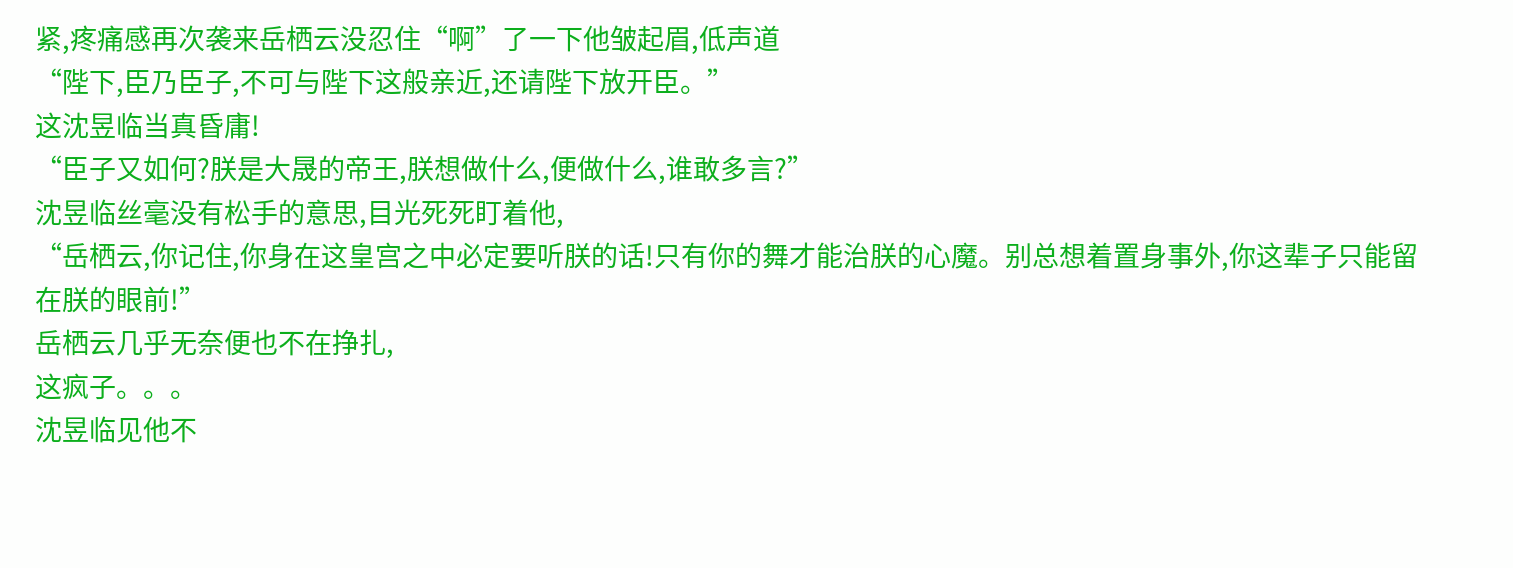紧,疼痛感再次袭来岳栖云没忍住“啊”了一下他皱起眉,低声道
“陛下,臣乃臣子,不可与陛下这般亲近,还请陛下放开臣。”
这沈昱临当真昏庸!
“臣子又如何?朕是大晟的帝王,朕想做什么,便做什么,谁敢多言?”
沈昱临丝毫没有松手的意思,目光死死盯着他,
“岳栖云,你记住,你身在这皇宫之中必定要听朕的话!只有你的舞才能治朕的心魔。别总想着置身事外,你这辈子只能留在朕的眼前!”
岳栖云几乎无奈便也不在挣扎,
这疯子。。。
沈昱临见他不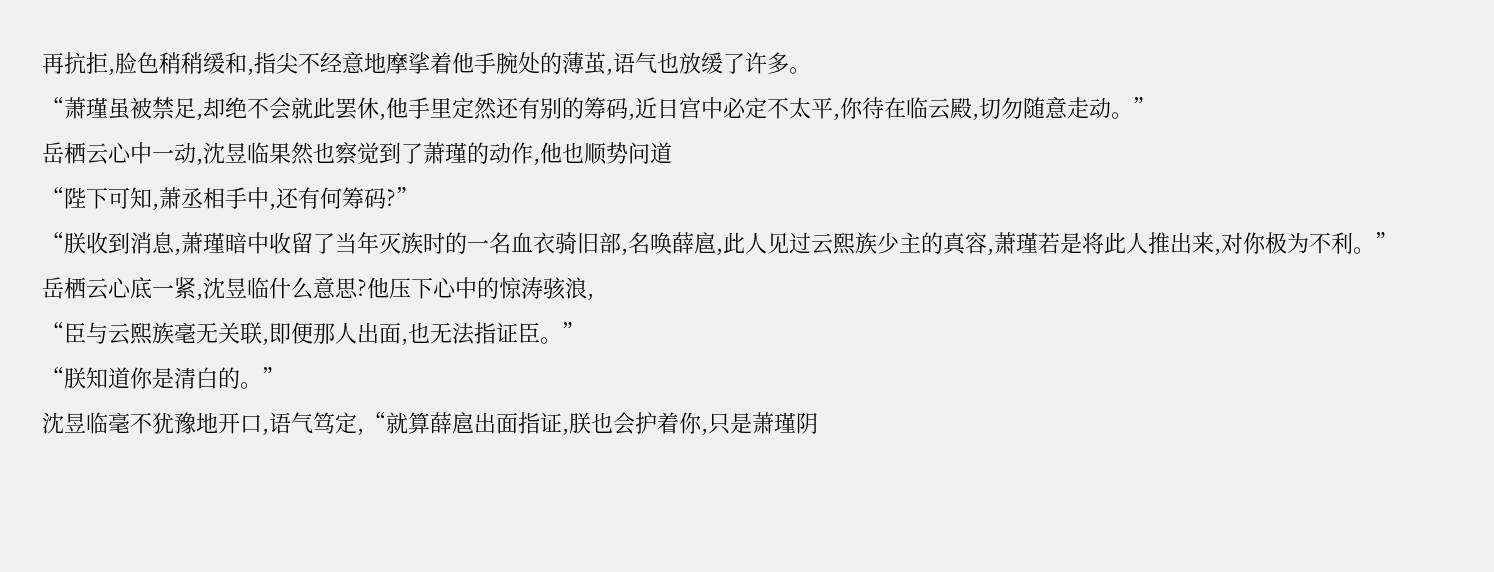再抗拒,脸色稍稍缓和,指尖不经意地摩挲着他手腕处的薄茧,语气也放缓了许多。
“萧瑾虽被禁足,却绝不会就此罢休,他手里定然还有别的筹码,近日宫中必定不太平,你待在临云殿,切勿随意走动。”
岳栖云心中一动,沈昱临果然也察觉到了萧瑾的动作,他也顺势问道
“陛下可知,萧丞相手中,还有何筹码?”
“朕收到消息,萧瑾暗中收留了当年灭族时的一名血衣骑旧部,名唤薛扈,此人见过云熙族少主的真容,萧瑾若是将此人推出来,对你极为不利。”
岳栖云心底一紧,沈昱临什么意思?他压下心中的惊涛骇浪,
“臣与云熙族毫无关联,即便那人出面,也无法指证臣。”
“朕知道你是清白的。”
沈昱临毫不犹豫地开口,语气笃定,“就算薛扈出面指证,朕也会护着你,只是萧瑾阴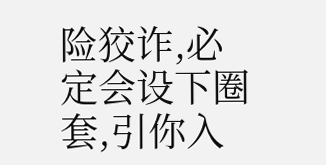险狡诈,必定会设下圈套,引你入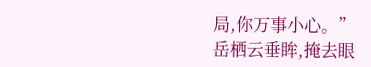局,你万事小心。”
岳栖云垂眸,掩去眼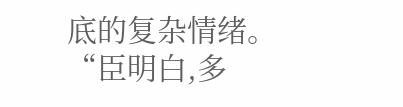底的复杂情绪。
“臣明白,多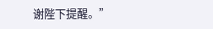谢陛下提醒。”